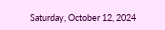Saturday, October 12, 2024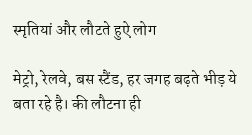स्मृतियां और लौटते हुऐ लोग

मेट्रो, रेलवे, बस स्टैंड, हर जगह बढ़ते भीड़ ये बता रहे है। की लौटना ही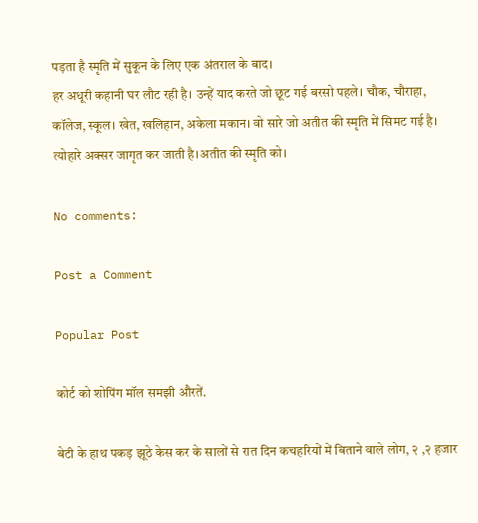पड़ता है स्मृति में सुकून के लिए एक अंतराल के बाद।
हर अधूरी कहानी घर लौट रही है। उन्हें याद करते जो छूट गई बरसो पहले। चौक, चौराहा, कॉलेज, स्कूल। खेत, खलिहान, अकेला मकान। वो सारे जो अतीत की स्मृति में सिमट गई है। त्योहारे अक्सर जागृत कर जाती है।अतीत की स्मृति को।

No comments:

Post a Comment

Popular Post

कोर्ट को शोपिंग मॉल समझी औरतें.

बेटी के हाथ पकड़ झूठे केस कर के सालों से रात दिन कचहरियों में बिताने वाले लोग, २ ,२ हजार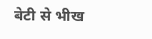बेटी से भीख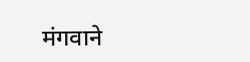मंगवाने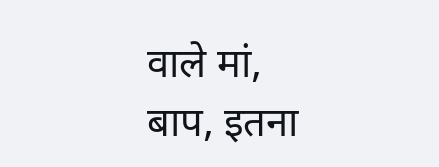वाले मां, बाप, इतना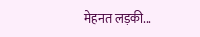मेहनत लड़की...